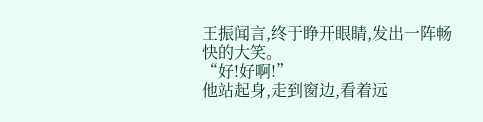王振闻言,终于睁开眼睛,发出一阵畅快的大笑。
“好!好啊!”
他站起身,走到窗边,看着远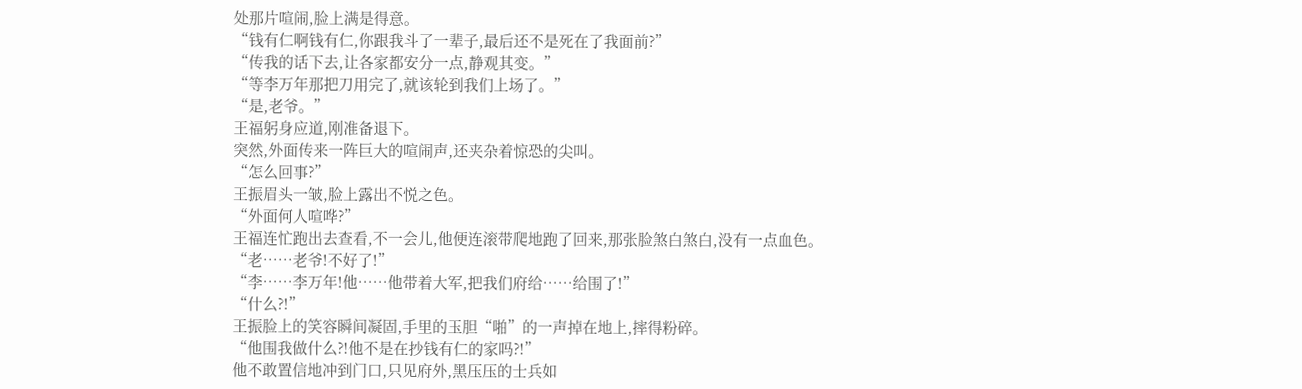处那片喧闹,脸上满是得意。
“钱有仁啊钱有仁,你跟我斗了一辈子,最后还不是死在了我面前?”
“传我的话下去,让各家都安分一点,静观其变。”
“等李万年那把刀用完了,就该轮到我们上场了。”
“是,老爷。”
王福躬身应道,刚准备退下。
突然,外面传来一阵巨大的喧闹声,还夹杂着惊恐的尖叫。
“怎么回事?”
王振眉头一皱,脸上露出不悦之色。
“外面何人喧哗?”
王福连忙跑出去查看,不一会儿,他便连滚带爬地跑了回来,那张脸煞白煞白,没有一点血色。
“老……老爷!不好了!”
“李……李万年!他……他带着大军,把我们府给……给围了!”
“什么?!”
王振脸上的笑容瞬间凝固,手里的玉胆“啪”的一声掉在地上,摔得粉碎。
“他围我做什么?!他不是在抄钱有仁的家吗?!”
他不敢置信地冲到门口,只见府外,黑压压的士兵如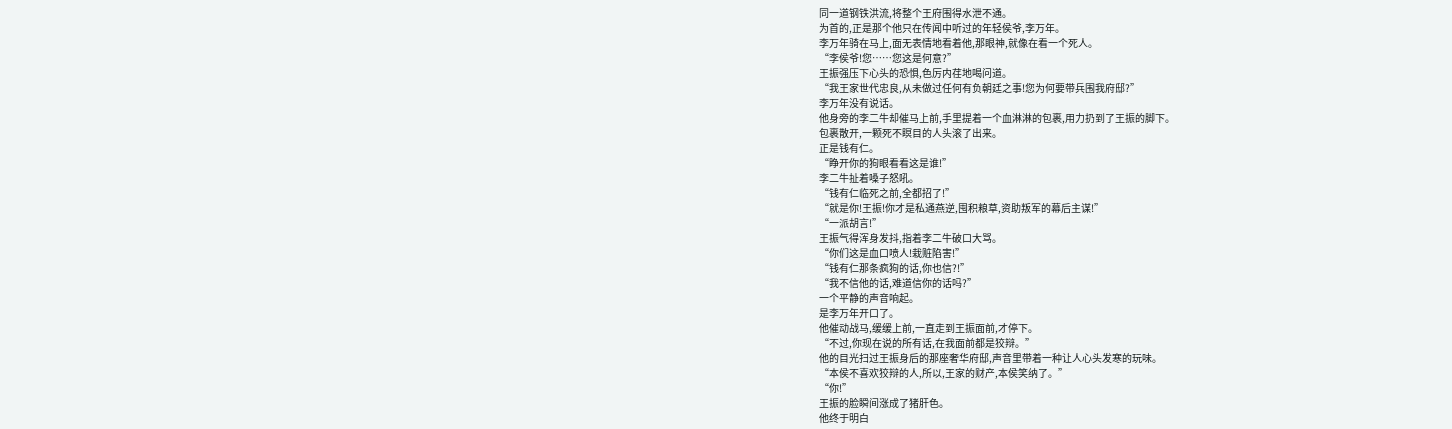同一道钢铁洪流,将整个王府围得水泄不通。
为首的,正是那个他只在传闻中听过的年轻侯爷,李万年。
李万年骑在马上,面无表情地看着他,那眼神,就像在看一个死人。
“李侯爷!您……您这是何意?”
王振强压下心头的恐惧,色厉内荏地喝问道。
“我王家世代忠良,从未做过任何有负朝廷之事!您为何要带兵围我府邸?”
李万年没有说话。
他身旁的李二牛却催马上前,手里提着一个血淋淋的包裹,用力扔到了王振的脚下。
包裹散开,一颗死不瞑目的人头滚了出来。
正是钱有仁。
“睁开你的狗眼看看这是谁!”
李二牛扯着嗓子怒吼。
“钱有仁临死之前,全都招了!”
“就是你!王振!你才是私通燕逆,囤积粮草,资助叛军的幕后主谋!”
“一派胡言!”
王振气得浑身发抖,指着李二牛破口大骂。
“你们这是血口喷人!栽赃陷害!”
“钱有仁那条疯狗的话,你也信?!”
“我不信他的话,难道信你的话吗?”
一个平静的声音响起。
是李万年开口了。
他催动战马,缓缓上前,一直走到王振面前,才停下。
“不过,你现在说的所有话,在我面前都是狡辩。”
他的目光扫过王振身后的那座奢华府邸,声音里带着一种让人心头发寒的玩味。
“本侯不喜欢狡辩的人,所以,王家的财产,本侯笑纳了。”
“你!”
王振的脸瞬间涨成了猪肝色。
他终于明白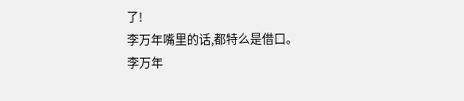了!
李万年嘴里的话,都特么是借口。
李万年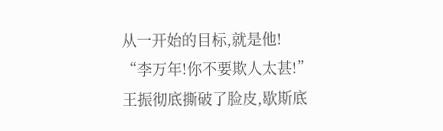从一开始的目标,就是他!
“李万年!你不要欺人太甚!”
王振彻底撕破了脸皮,歇斯底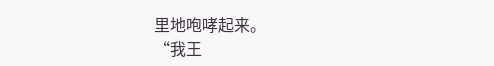里地咆哮起来。
“我王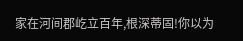家在河间郡屹立百年,根深蒂固!你以为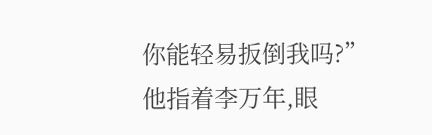你能轻易扳倒我吗?”
他指着李万年,眼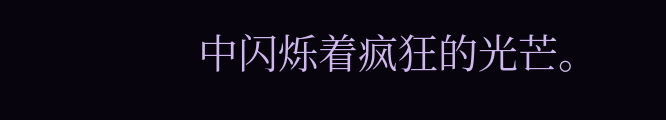中闪烁着疯狂的光芒。